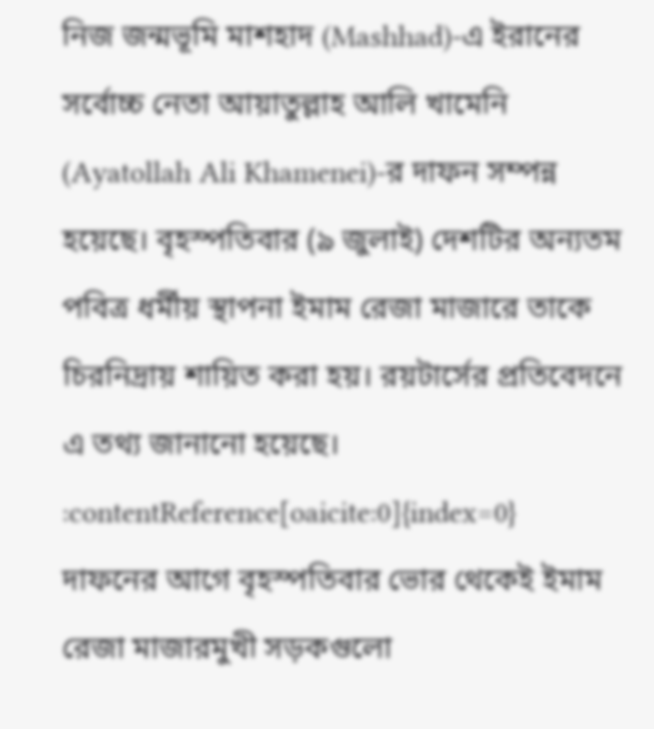নিজ জন্মভূমি মাশহাদ (Mashhad)-এ ইরানের সর্বোচ্চ নেতা আয়াতুল্লাহ আলি খামেনি (Ayatollah Ali Khamenei)-র দাফন সম্পন্ন হয়েছে। বৃহস্পতিবার (৯ জুলাই) দেশটির অন্যতম পবিত্র ধর্মীয় স্থাপনা ইমাম রেজা মাজারে তাকে চিরনিদ্রায় শায়িত করা হয়। রয়টার্সের প্রতিবেদনে এ তথ্য জানানো হয়েছে। :contentReference[oaicite:0]{index=0}
দাফনের আগে বৃহস্পতিবার ভোর থেকেই ইমাম রেজা মাজারমুখী সড়কগুলো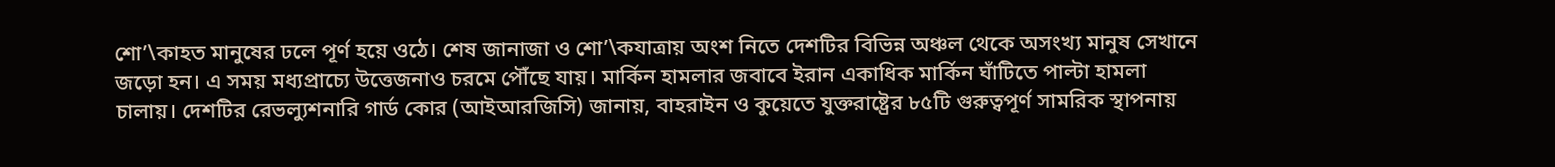শো’\কাহত মানুষের ঢলে পূর্ণ হয়ে ওঠে। শেষ জানাজা ও শো’\কযাত্রায় অংশ নিতে দেশটির বিভিন্ন অঞ্চল থেকে অসংখ্য মানুষ সেখানে জড়ো হন। এ সময় মধ্যপ্রাচ্যে উত্তেজনাও চরমে পৌঁছে যায়। মার্কিন হামলার জবাবে ইরান একাধিক মার্কিন ঘাঁটিতে পাল্টা হামলা চালায়। দেশটির রেভল্যুশনারি গার্ড কোর (আইআরজিসি) জানায়, বাহরাইন ও কুয়েতে যুক্তরাষ্ট্রের ৮৫টি গুরুত্বপূর্ণ সামরিক স্থাপনায়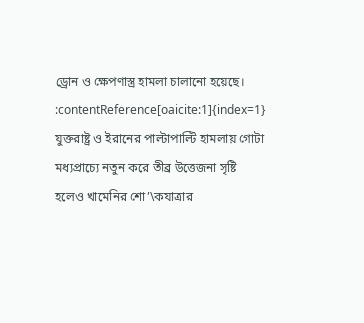ড্রোন ও ক্ষেপণাস্ত্র হামলা চালানো হয়েছে। :contentReference[oaicite:1]{index=1}
যুক্তরাষ্ট্র ও ইরানের পাল্টাপাল্টি হামলায় গোটা মধ্যপ্রাচ্যে নতুন করে তীব্র উত্তেজনা সৃষ্টি হলেও খামেনির শো’\কযাত্রার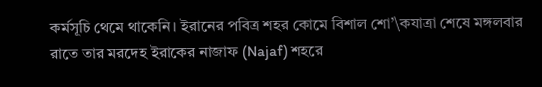কর্মসূচি থেমে থাকেনি। ইরানের পবিত্র শহর কোমে বিশাল শো’\কযাত্রা শেষে মঙ্গলবার রাতে তার মরদেহ ইরাকের নাজাফ (Najaf) শহরে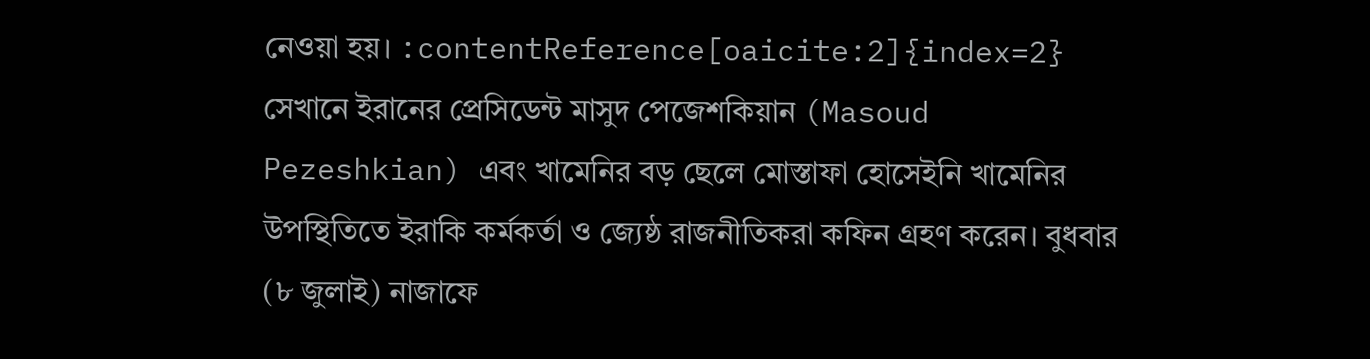নেওয়া হয়। :contentReference[oaicite:2]{index=2}
সেখানে ইরানের প্রেসিডেন্ট মাসুদ পেজেশকিয়ান (Masoud Pezeshkian) এবং খামেনির বড় ছেলে মোস্তাফা হোসেইনি খামেনির উপস্থিতিতে ইরাকি কর্মকর্তা ও জ্যেষ্ঠ রাজনীতিকরা কফিন গ্রহণ করেন। বুধবার (৮ জুলাই) নাজাফে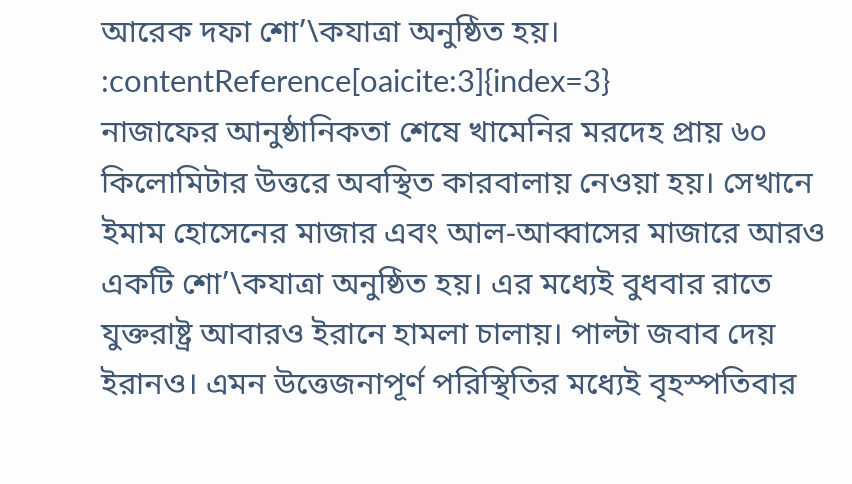আরেক দফা শো’\কযাত্রা অনুষ্ঠিত হয়। :contentReference[oaicite:3]{index=3}
নাজাফের আনুষ্ঠানিকতা শেষে খামেনির মরদেহ প্রায় ৬০ কিলোমিটার উত্তরে অবস্থিত কারবালায় নেওয়া হয়। সেখানে ইমাম হোসেনের মাজার এবং আল-আব্বাসের মাজারে আরও একটি শো’\কযাত্রা অনুষ্ঠিত হয়। এর মধ্যেই বুধবার রাতে যুক্তরাষ্ট্র আবারও ইরানে হামলা চালায়। পাল্টা জবাব দেয় ইরানও। এমন উত্তেজনাপূর্ণ পরিস্থিতির মধ্যেই বৃহস্পতিবার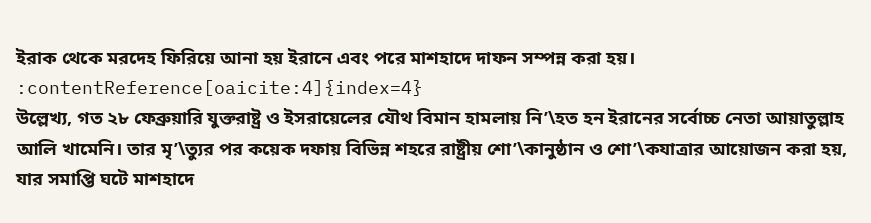ইরাক থেকে মরদেহ ফিরিয়ে আনা হয় ইরানে এবং পরে মাশহাদে দাফন সম্পন্ন করা হয়। :contentReference[oaicite:4]{index=4}
উল্লেখ্য, গত ২৮ ফেব্রুয়ারি যুক্তরাষ্ট্র ও ইসরায়েলের যৌথ বিমান হামলায় নি’\হত হন ইরানের সর্বোচ্চ নেতা আয়াতুল্লাহ আলি খামেনি। তার মৃ’\ত্যুর পর কয়েক দফায় বিভিন্ন শহরে রাষ্ট্রীয় শো’\কানুষ্ঠান ও শো’\কযাত্রার আয়োজন করা হয়, যার সমাপ্তি ঘটে মাশহাদে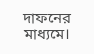দাফনের মাধ্যমে।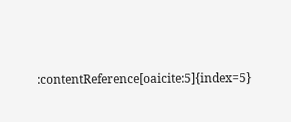:contentReference[oaicite:5]{index=5}